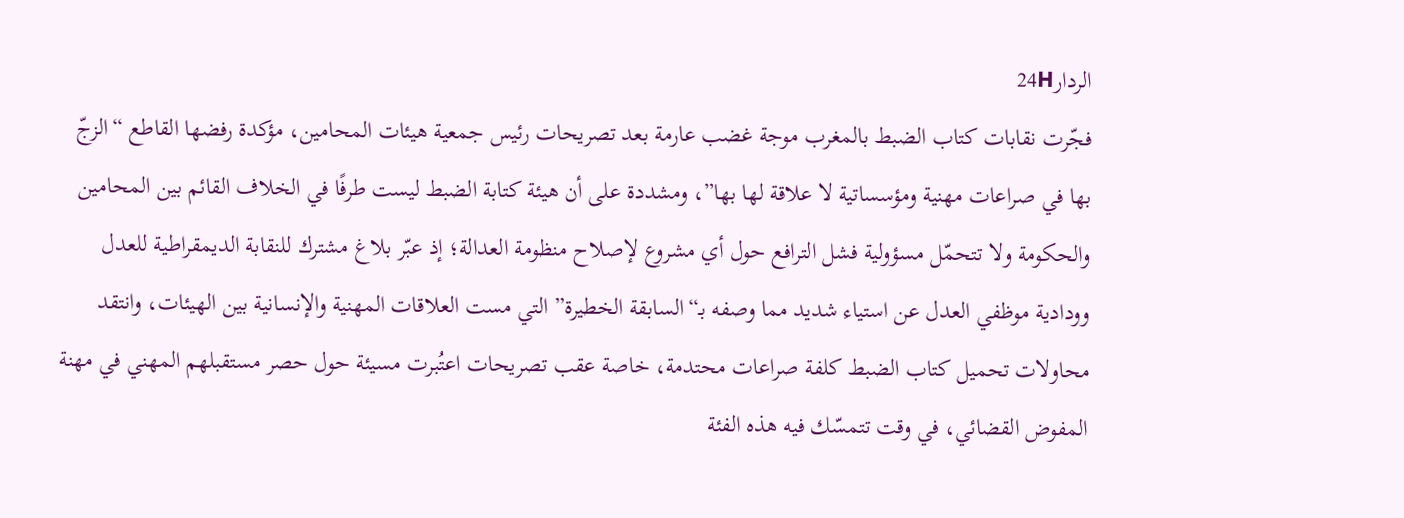الردار24H
فجّرت نقابات كتاب الضبط بالمغرب موجة غضب عارمة بعد تصريحات رئيس جمعية هيئات المحامين، مؤكدة رفضها القاطع “الزجّ بها في صراعات مهنية ومؤسساتية لا علاقة لها بها”، ومشددة على أن هيئة كتابة الضبط ليست طرفًا في الخلاف القائم بين المحامين والحكومة ولا تتحمّل مسؤولية فشل الترافع حول أي مشروع لإصلاح منظومة العدالة؛ إذ عبّر بلاغ مشترك للنقابة الديمقراطية للعدل وودادية موظفي العدل عن استياء شديد مما وصفه بـ“السابقة الخطيرة” التي مست العلاقات المهنية والإنسانية بين الهيئات، وانتقد محاولات تحميل كتاب الضبط كلفة صراعات محتدمة، خاصة عقب تصريحات اعتُبرت مسيئة حول حصر مستقبلهم المهني في مهنة المفوض القضائي، في وقت تتمسّك فيه هذه الفئة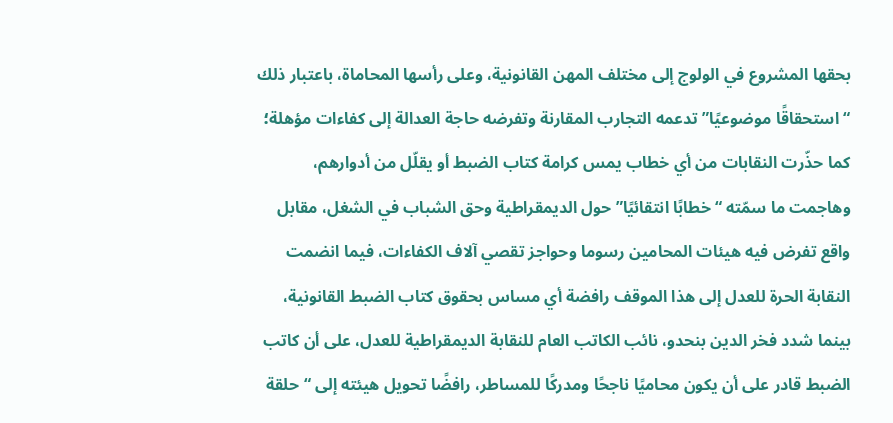بحقها المشروع في الولوج إلى مختلف المهن القانونية، وعلى رأسها المحاماة، باعتبار ذلك “استحقاقًا موضوعيًا” تدعمه التجارب المقارنة وتفرضه حاجة العدالة إلى كفاءات مؤهلة؛ كما حذّرت النقابات من أي خطاب يمس كرامة كتاب الضبط أو يقلّل من أدوارهم، وهاجمت ما سمّته “خطابًا انتقائيًا” حول الديمقراطية وحق الشباب في الشغل، مقابل واقع تفرض فيه هيئات المحامين رسوما وحواجز تقصي آلاف الكفاءات، فيما انضمت النقابة الحرة للعدل إلى هذا الموقف رافضة أي مساس بحقوق كتاب الضبط القانونية، بينما شدد فخر الدين بنحدو، نائب الكاتب العام للنقابة الديمقراطية للعدل، على أن كاتب الضبط قادر على أن يكون محاميًا ناجحًا ومدركًا للمساطر، رافضًا تحويل هيئته إلى “حلقة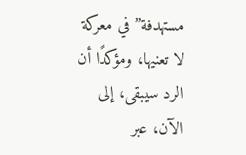مستهدفة” في معركة لا تعنيها، ومؤكدًا أن الرد سيبقى، إلى الآن، عبر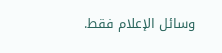وسائل الإعلام فقط.